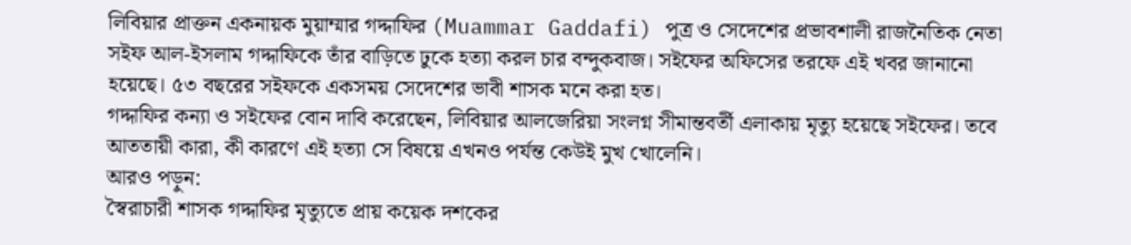লিবিয়ার প্রাক্তন একনায়ক মুয়াম্মার গদ্দাফির (Muammar Gaddafi) পুত্র ও সেদেশের প্রভাবশালী রাজনৈতিক নেতা সইফ আল-ইসলাম গদ্দাফিকে তাঁর বাড়িতে ঢুকে হত্যা করল চার বন্দুকবাজ। সইফের অফিসের তরফে এই খবর জানানো হয়েছে। ৫৩ বছরের সইফকে একসময় সেদেশের ভাবী শাসক মনে করা হত।
গদ্দাফির কন্যা ও সইফের বোন দাবি করেছেন, লিবিয়ার আলজেরিয়া সংলগ্ন সীমান্তবর্তী এলাকায় মৃত্যু হয়েছে সইফের। তবে আততায়ী কারা, কী কারণে এই হত্যা সে বিষয়ে এখনও পর্যন্ত কেউই মুখ খোলেনি।
আরও পড়ুন:
স্বৈরাচারী শাসক গদ্দাফির মৃত্যুতে প্রায় কয়েক দশকের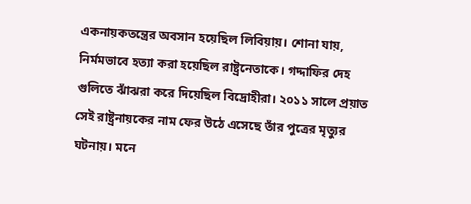একনায়কতন্ত্রের অবসান হয়েছিল লিবিয়ায়। শোনা যায়, নির্মমভাবে হত্যা করা হয়েছিল রাষ্ট্রনেতাকে। গদ্দাফির দেহ গুলিতে ঝাঁঝরা করে দিয়েছিল বিদ্রোহীরা। ২০১১ সালে প্রয়াত সেই রাষ্ট্রনায়কের নাম ফের উঠে এসেছে তাঁর পুত্রের মৃত্যুর ঘটনায়। মনে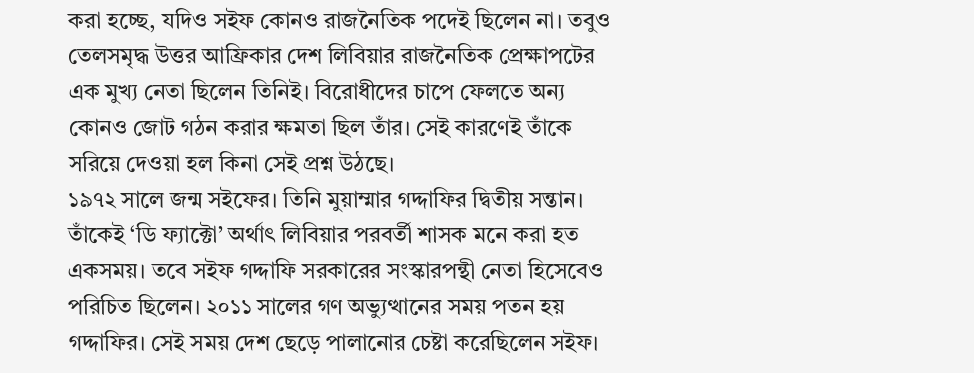করা হচ্ছে, যদিও সইফ কোনও রাজনৈতিক পদেই ছিলেন না। তবুও তেলসমৃদ্ধ উত্তর আফ্রিকার দেশ লিবিয়ার রাজনৈতিক প্রেক্ষাপটের এক মুখ্য নেতা ছিলেন তিনিই। বিরোধীদের চাপে ফেলতে অন্য কোনও জোট গঠন করার ক্ষমতা ছিল তাঁর। সেই কারণেই তাঁকে সরিয়ে দেওয়া হল কিনা সেই প্রশ্ন উঠছে।
১৯৭২ সালে জন্ম সইফের। তিনি মুয়াম্মার গদ্দাফির দ্বিতীয় সন্তান। তাঁকেই ‘ডি ফ্যাক্টো’ অর্থাৎ লিবিয়ার পরবর্তী শাসক মনে করা হত একসময়। তবে সইফ গদ্দাফি সরকারের সংস্কারপন্থী নেতা হিসেবেও পরিচিত ছিলেন। ২০১১ সালের গণ অভ্যুত্থানের সময় পতন হয় গদ্দাফির। সেই সময় দেশ ছেড়ে পালানোর চেষ্টা করেছিলেন সইফ।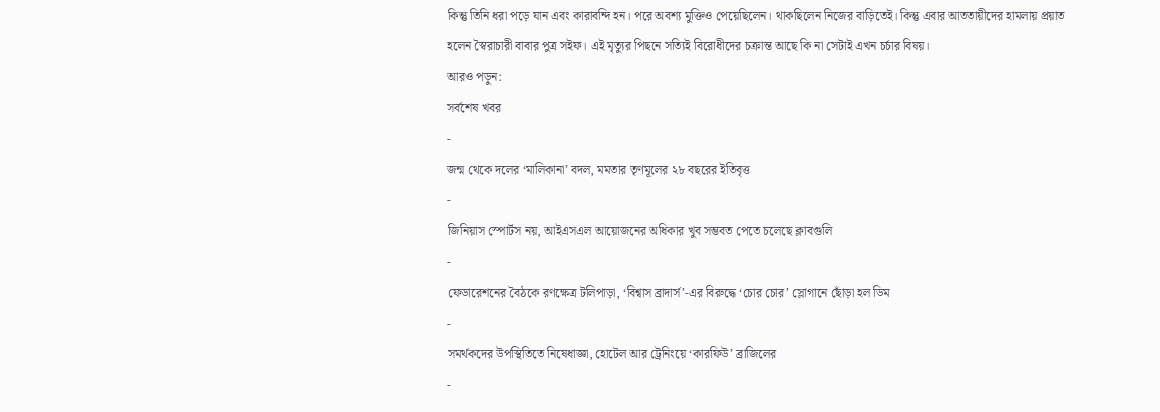কিন্তু তিনি ধরা পড়ে যান এবং কারাবন্দি হন। পরে অবশ্য মুক্তিও পেয়েছিলেন। থাকছিলেন নিজের বাড়িতেই। কিন্তু এবার আততায়ীদের হামলায় প্রয়াত হলেন স্বৈরাচারী বাবার পুত্র সইফ। এই মৃত্যুর পিছনে সত্যিই বিরোধীদের চক্রান্ত আছে কি না সেটাই এখন চর্চার বিষয়।
আরও পড়ুন:
সর্বশেষ খবর
-
জন্ম থেকে দলের ‘মালিকানা’ বদল, মমতার তৃণমূলের ২৮ বছরের ইতিবৃত্ত
-
জিনিয়াস স্পোর্টস নয়, আইএসএল আয়োজনের অধিকার খুব সম্ভবত পেতে চলেছে ক্লাবগুলি
-
ফেডারেশনের বৈঠকে রণক্ষেত্র টলিপাড়া, ‘বিশ্বাস ব্রাদার্স’-এর বিরুদ্ধে ‘চোর চোর’ স্লোগানে ছোঁড়া হল ডিম
-
সমর্থকদের উপস্থিতিতে নিষেধাজ্ঞা, হোটেল আর ট্রেনিংয়ে ‘কারফিউ’ ব্রাজিলের
-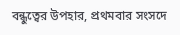বন্ধুত্বের উপহার, প্রথমবার সংসদে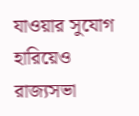যাওয়ার সুযোগ হারিয়েও রাজ্যসভা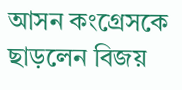আসন কংগ্রেসকে ছাড়লেন বিজয়